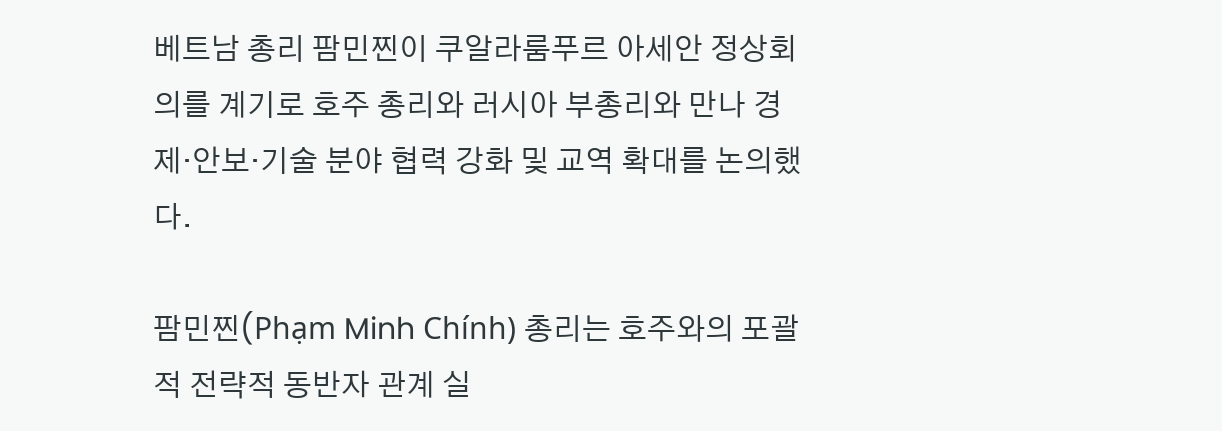베트남 총리 팜민찐이 쿠알라룸푸르 아세안 정상회의를 계기로 호주 총리와 러시아 부총리와 만나 경제·안보·기술 분야 협력 강화 및 교역 확대를 논의했다.

팜민찐(Phạm Minh Chính) 총리는 호주와의 포괄적 전략적 동반자 관계 실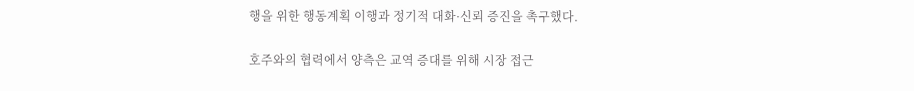행을 위한 행동계획 이행과 정기적 대화·신뢰 증진을 촉구했다.

호주와의 협력에서 양측은 교역 증대를 위해 시장 접근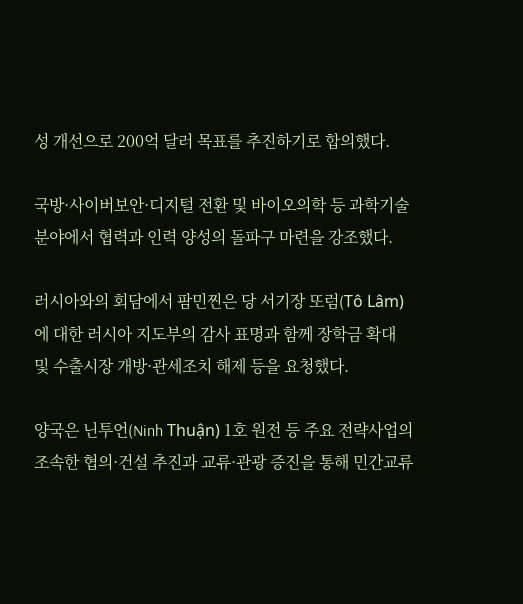성 개선으로 200억 달러 목표를 추진하기로 합의했다.

국방·사이버보안·디지털 전환 및 바이오의학 등 과학기술 분야에서 협력과 인력 양성의 돌파구 마련을 강조했다.

러시아와의 회담에서 팜민찐은 당 서기장 또럼(Tô Lâm)에 대한 러시아 지도부의 감사 표명과 함께 장학금 확대 및 수출시장 개방·관세조치 해제 등을 요청했다.

양국은 닌투언(Ninh Thuận) 1호 원전 등 주요 전략사업의 조속한 협의·건설 추진과 교류·관광 증진을 통해 민간교류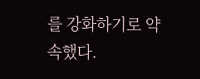를 강화하기로 약속했다.